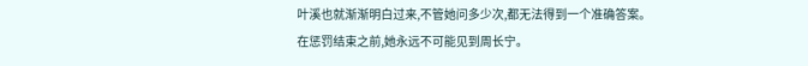叶溪也就渐渐明白过来,不管她问多少次,都无法得到一个准确答案。
在惩罚结束之前,她永远不可能见到周长宁。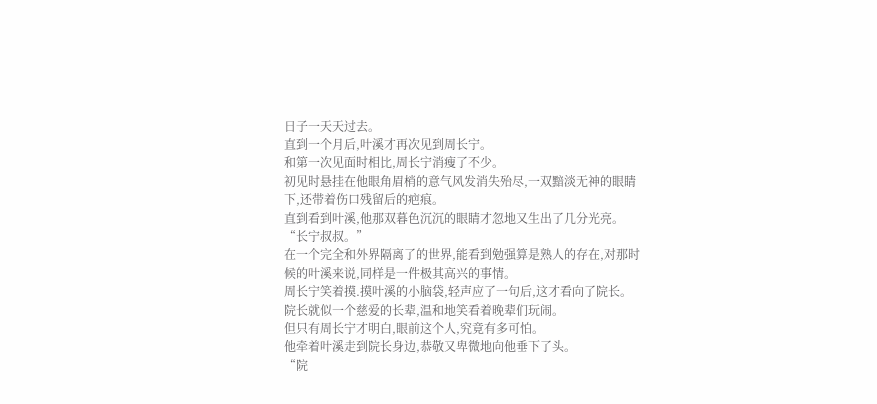日子一天天过去。
直到一个月后,叶溪才再次见到周长宁。
和第一次见面时相比,周长宁消瘦了不少。
初见时悬挂在他眼角眉梢的意气风发消失殆尽,一双黯淡无神的眼睛下,还带着伤口残留后的疤痕。
直到看到叶溪,他那双暮色沉沉的眼睛才忽地又生出了几分光亮。
“长宁叔叔。”
在一个完全和外界隔离了的世界,能看到勉强算是熟人的存在,对那时候的叶溪来说,同样是一件极其高兴的事情。
周长宁笑着摸.摸叶溪的小脑袋,轻声应了一句后,这才看向了院长。
院长就似一个慈爱的长辈,温和地笑看着晚辈们玩闹。
但只有周长宁才明白,眼前这个人,究竟有多可怕。
他牵着叶溪走到院长身边,恭敬又卑微地向他垂下了头。
“院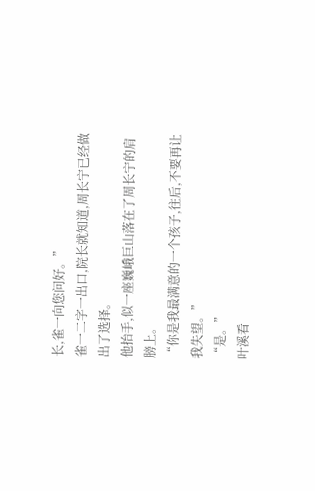长,雀一向您问好。”
雀一二字一出口,院长就知道,周长宁已经做出了选择。
他抬手,似一座巍峨巨山落在了周长宁的肩膀上。
“你是我最满意的一个孩子,往后,不要再让我失望。”
“是。”
叶溪看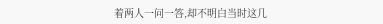着两人一问一答,却不明白当时这几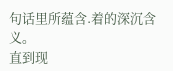句话里所蕴含.着的深沉含义。
直到现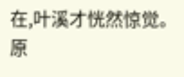在,叶溪才恍然惊觉。
原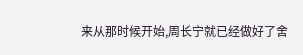来从那时候开始,周长宁就已经做好了舍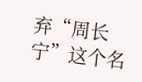弃“周长宁”这个名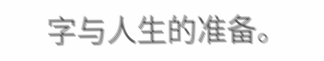字与人生的准备。